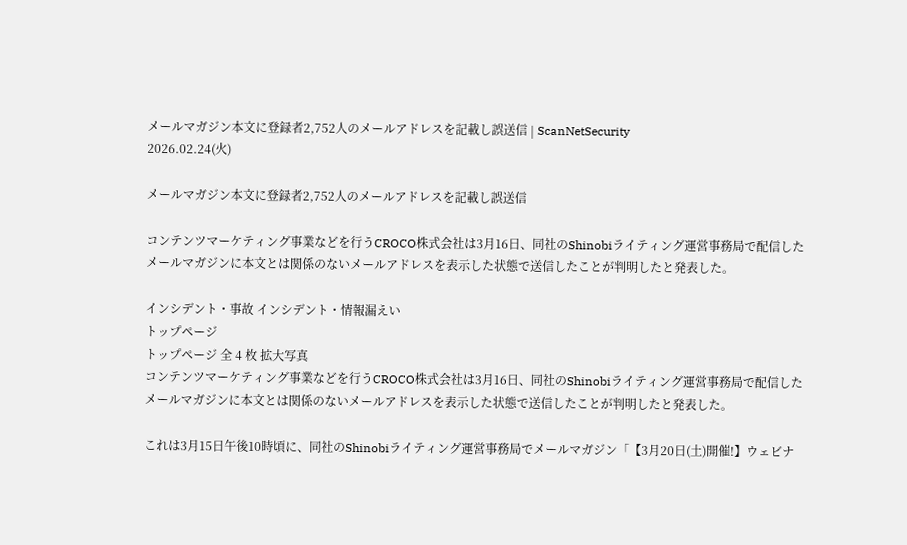メールマガジン本文に登録者2,752人のメールアドレスを記載し誤送信 | ScanNetSecurity
2026.02.24(火)

メールマガジン本文に登録者2,752人のメールアドレスを記載し誤送信

コンテンツマーケティング事業などを行うCROCO株式会社は3月16日、同社のShinobiライティング運営事務局で配信したメールマガジンに本文とは関係のないメールアドレスを表示した状態で送信したことが判明したと発表した。

インシデント・事故 インシデント・情報漏えい
トップページ
トップページ 全 4 枚 拡大写真
コンテンツマーケティング事業などを行うCROCO株式会社は3月16日、同社のShinobiライティング運営事務局で配信したメールマガジンに本文とは関係のないメールアドレスを表示した状態で送信したことが判明したと発表した。

これは3月15日午後10時頃に、同社のShinobiライティング運営事務局でメールマガジン「【3月20日(土)開催!】ウェビナ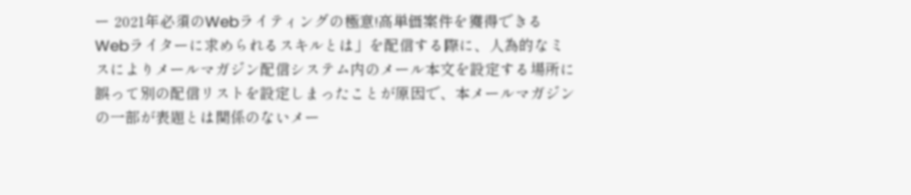ー 2021年必須のWebライティングの極意!高単価案件を獲得できるWebライターに求められるスキルとは」を配信する際に、人為的なミスによりメールマガジン配信システム内のメール本文を設定する場所に誤って別の配信リストを設定しまったことが原因で、本メールマガジンの一部が表題とは関係のないメー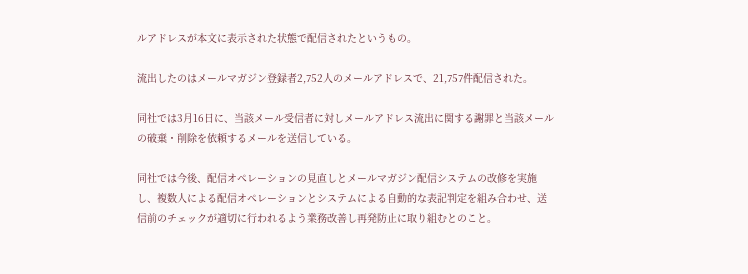ルアドレスが本文に表示された状態で配信されたというもの。

流出したのはメールマガジン登録者2,752人のメールアドレスで、21,757件配信された。

同社では3月16日に、当該メール受信者に対しメールアドレス流出に関する謝罪と当該メールの破棄・削除を依頼するメールを送信している。

同社では今後、配信オペレーションの見直しとメールマガジン配信システムの改修を実施し、複数人による配信オペレーションとシステムによる自動的な表記判定を組み合わせ、送信前のチェックが適切に行われるよう業務改善し再発防止に取り組むとのこと。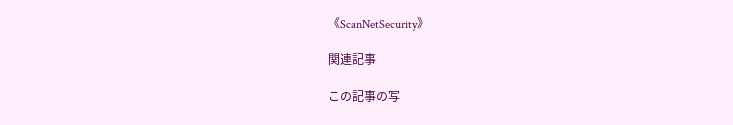《ScanNetSecurity》

関連記事

この記事の写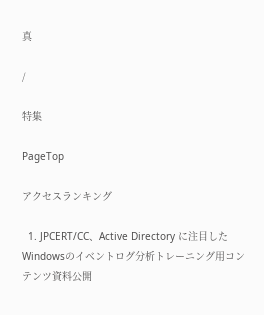真

/

特集

PageTop

アクセスランキング

  1. JPCERT/CC、Active Directory に注目した Windowsのイベントログ分析トレーニング用コンテンツ資料公開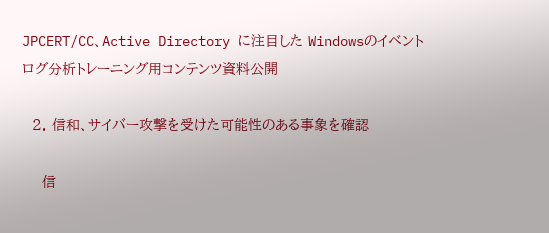JPCERT/CC、Active Directory に注目した Windowsのイベントログ分析トレーニング用コンテンツ資料公開

  2. 信和、サイバー攻撃を受けた可能性のある事象を確認

    信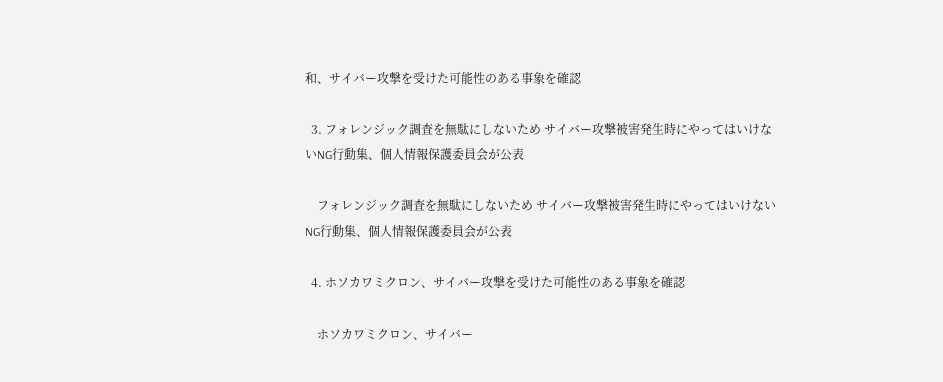和、サイバー攻撃を受けた可能性のある事象を確認

  3. フォレンジック調査を無駄にしないため サイバー攻撃被害発生時にやってはいけないNG行動集、個人情報保護委員会が公表

    フォレンジック調査を無駄にしないため サイバー攻撃被害発生時にやってはいけないNG行動集、個人情報保護委員会が公表

  4. ホソカワミクロン、サイバー攻撃を受けた可能性のある事象を確認

    ホソカワミクロン、サイバー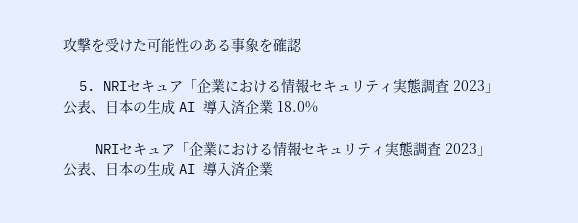攻撃を受けた可能性のある事象を確認

  5. NRIセキュア「企業における情報セキュリティ実態調査 2023」公表、日本の生成 AI 導入済企業 18.0%

    NRIセキュア「企業における情報セキュリティ実態調査 2023」公表、日本の生成 AI 導入済企業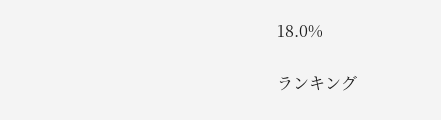18.0%

ランキング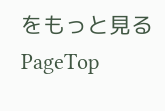をもっと見る
PageTop